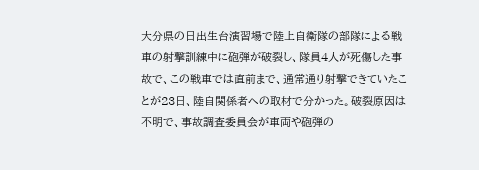大分県の日出生台演習場で陸上自衛隊の部隊による戦車の射撃訓練中に砲弾が破裂し、隊員4人が死傷した事故で、この戦車では直前まで、通常通り射撃できていたことが23日、陸自関係者への取材で分かった。破裂原因は不明で、事故調査委員会が車両や砲弾の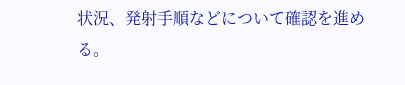状況、発射手順などについて確認を進める。